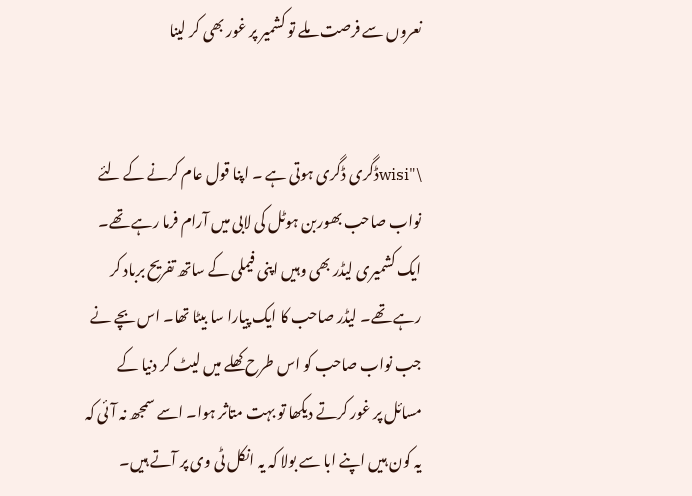نعروں سے فرصت ملے تو کشمیر پر غور بھی کر لینا


\"wisiڈگری ڈگری ہوتی ہے ۔ اپنا قول عام کرنے کے لئے نواب صاحب بھوربن ہوٹل کی لابی میں آرام فرما رہے تھے۔ ایک کشمیری لیڈر بھی وہیں اپنی فیملی کے ساتھ تفریح برباد کر رہے تھے۔ لیڈر صاحب کا ایک پیارا سا بیٹا تھا۔ اس بچے نے جب نواب صاحب کو اس طرح کھلے میں لیٹ کر دنیا کے مسائل پر غور کرتے دیکھا تو بہت متاثر ہوا۔ اسے سمجھ نہ آئی کہ یہ کون ہیں اپنے ابا سے بولا کہ یہ انکل ٹی وی پر آتے ہیں۔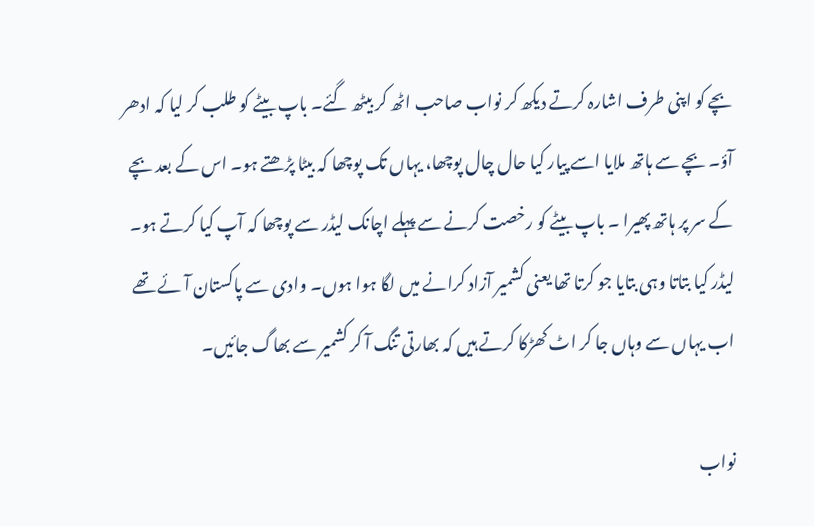بچے کو اپنی طرف اشارہ کرتے دیکھ کر نواب صاحب اٹھ کر بیٹھ گئے۔ باپ بیٹے کو طلب کر لیا کہ ادھر آؤ۔ بچے سے ہاتھ ملایا اسے پیار کیا حال چال پوچھا، یہاں تک پوچھا کہ بیٹا پڑھتے ہو۔ اس کے بعد بچے کے سر پر ہاتھ پھیرا ۔ باپ بیٹے کو رخصت کرنے سے پہلے اچانک لیڈر سے پوچھا کہ آپ کیا کرتے ہو۔ لیڈر کیا بتاتا وہی بتایا جو کرتا تھا یعنی کشمیر آزاد کرانے میں لگا ہوا ہوں۔ وادی سے پاکستان آئے تھے اب یہاں سے وہاں جا کر اٹ کھڑکا کرتے ہیں کہ بھارتی تنگ آ کر کشمیر سے بھاگ جائیں۔

نواب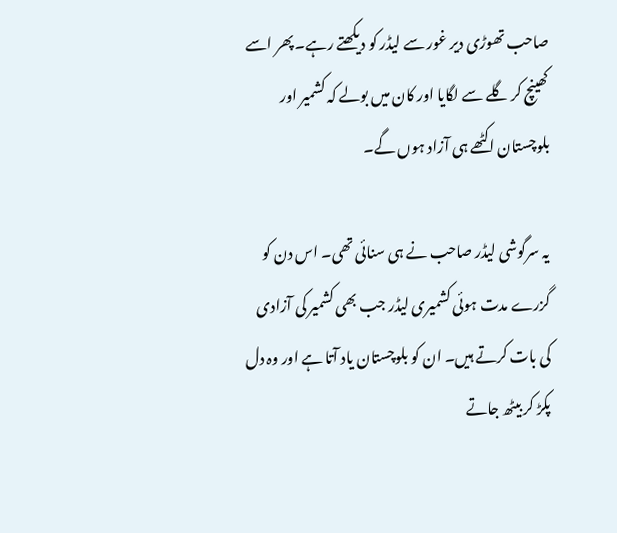صاحب تھوڑی دیر غور سے لیڈر کو دیکھتے رہے۔ پھر اسے کھینچ کر گلے سے لگایا اور کان میں بولے کہ کشمیر اور بلوچستان اکٹھے ہی آزاد ہوں گے۔

یہ سرگوشی لیڈر صاحب نے ہی سنائی تھی۔ اس دن کو گزرے مدت ہوئی کشمیری لیڈر جب بھی کشمیر کی آزادی کی بات کرتے ہیں۔ ان کو بلوچستان یاد آتا ہے اور وہ دل پکڑ کر بیٹھ جاتے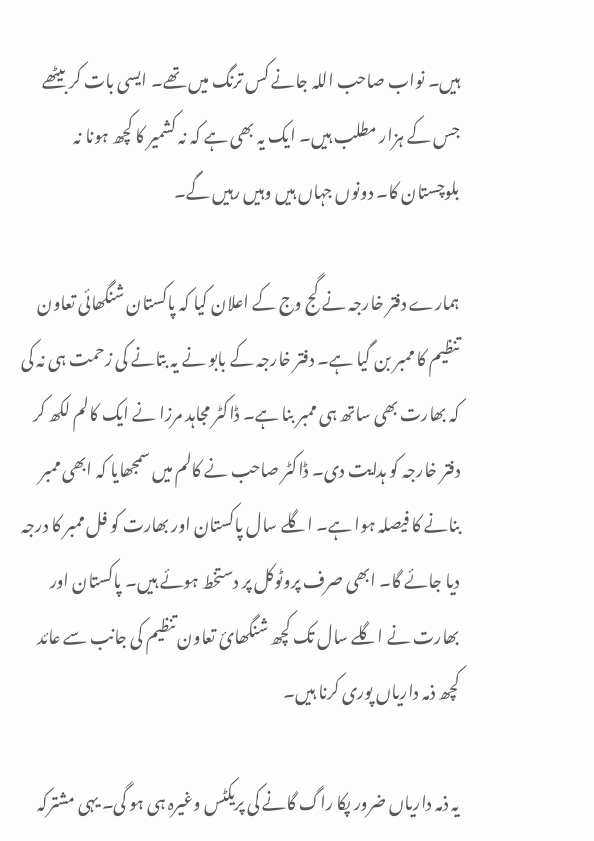ہیں۔ نواب صاحب اللہ جانے کس ترنگ میں تھے۔ ایسی بات کر بیٹھے جس کے ہزار مطلب ہیں۔ ایک یہ بھی ہے کہ نہ کشمیر کا کچھ ہونا نہ بلوچستان کا۔ دونوں جہاں ہیں وہیں رہیں گے۔

ہمارے دفتر خارجہ نے گج وج کے اعلان کیا کہ پاکستان شنگھائی تعاون تنظیم کا ممبر بن گیا ہے۔ دفتر خارجہ کے بابو نے یہ بتانے کی زحمت ہی نہ کی کہ بھارت بھی ساتھ ہی ممبر بنا ہے۔ ڈاکٹر مجاہد مرزا نے ایک کالم لکھ کر دفتر خارجہ کو ہدایت دی۔ ڈاکٹر صاحب نے کالم میں سمجھایا کہ ابھی ممبر بنانے کا فیصلہ ہوا ہے۔ اگلے سال پاکستان اور بھارت کو فل ممبر کا درجہ دیا جائے گا۔ ابھی صرف پروٹوکل پر دستخط ہوئے ہیں۔ پاکستان اور بھارت نے اگلے سال تک کچھ شنگھائ تعاون تنظیم کی جانب سے عائد کچھ ذمہ داریاں پوری کرنا ہیں۔

یہ ذمہ داریاں ضرور پکا راگ گانے کی پریکٹس وغیرہ ہی ہو گی۔ یہی مشترکہ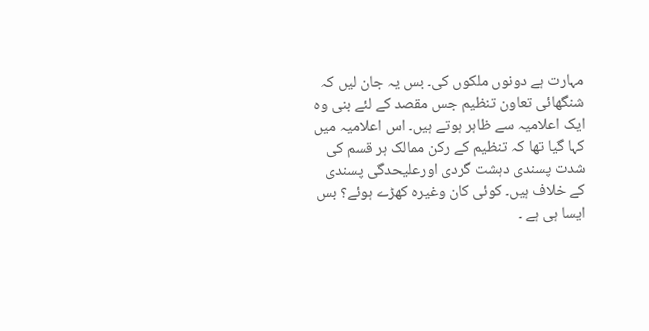مہارت ہے دونوں ملکوں کی۔ بس یہ جان لیں کہ شنگھائی تعاون تنظیم جس مقصد کے لئے بنی وہ ایک اعلامیہ سے ظاہر ہوتے ہیں۔ اس اعلامیہ میں کہا گیا تھا کہ تنظیم کے رکن ممالک ہر قسم کی شدت پسندی دہشت گردی اورعلیحدگی پسندی کے خلاف ہیں۔ کوئی کان وغیرہ کھڑے ہوئے؟ بس ایسا ہی ہے ۔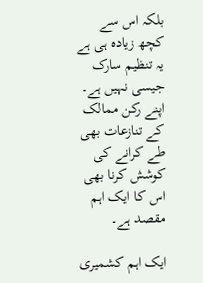بلکہ اس سے کچھ زیادہ ہی ہے یہ تنظیم سارک جیسی نہیں ہے۔ اپنے رکن ممالک کے تنازعات بھی طے کرانے کی کوشش کرنا بھی اس کا ایک اہم مقصد ہے۔

ایک اہم کشمیری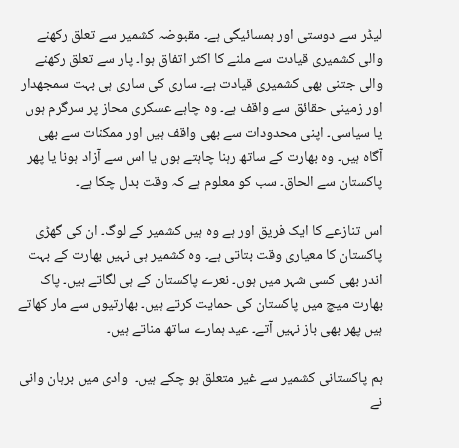لیڈر سے دوستی اور ہمسائیگی ہے۔ مقبوضہ کشمیر سے تعلق رکھنے والی کشمیری قیادت سے ملنے کا اکثر اتفاق ہوا۔ پار سے تعلق رکھنے والی جتنی بھی کشمیری قیادت ہے۔ ساری کی ساری ہی بہت سمجھدار اور زمینی حقائق سے واقف ہے۔ وہ چاہے عسکری محاز پر سرگرم ہوں یا سیاسی۔ اپنی محدودات سے بھی واقف ہیں اور ممکنات سے بھی آگاہ ہیں۔ وہ بھارت کے ساتھ رہنا چاہتے ہوں یا اس سے آزاد ہونا یا پھر پاکستان سے الحاق۔ سب کو معلوم ہے کہ وقت بدل چکا ہے۔

اس تنازعے کا ایک فریق اور ہے وہ ہیں کشمیر کے لوگ۔ ان کی گھڑی پاکستان کا معیاری وقت بتاتی ہے۔ وہ کشمیر ہی نہیں بھارت کے بہت اندر بھی کسی شہر میں ہوں۔ نعرے پاکستان کے ہی لگاتے ہیں۔ پاک بھارت میچ میں پاکستان کی حمایت کرتے ہیں۔ بھارتیوں سے مار کھاتے ہیں پھر بھی باز نہیں آتے۔ عید ہمارے ساتھ مناتے ہیں۔

ہم پاکستانی کشمیر سے غیر متعلق ہو چکے ہیں۔  وادی میں برہان وانی نے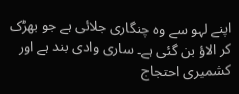اپنے لہو سے وہ چنگاری جلائی ہے جو بھڑک کر الاؤ بن گئی ہے۔ ساری وادی بند ہے اور کشمیری احتجاج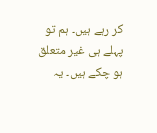کر رہے ہیں۔ ہم تو پہلے ہی غیر متعلق ہو چکے ہیں۔ یہ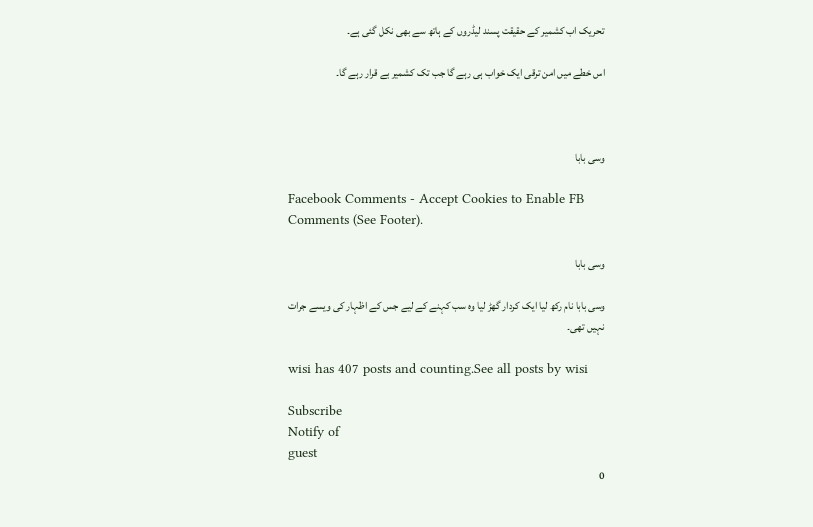تحریک اب کشمیر کے حقیقت پسند لیڈروں کے ہاتھ سے بھی نکل گئی ہے۔

اس خطے میں امن ترقی ایک خواب ہی رہے گا جب تک کشمیر بے قرار رہے گا۔



وسی بابا

Facebook Comments - Accept Cookies to Enable FB Comments (See Footer).

وسی بابا

وسی بابا نام رکھ لیا ایک کردار گھڑ لیا وہ سب کہنے کے لیے جس کے اظہار کی ویسے جرات نہیں تھی۔

wisi has 407 posts and counting.See all posts by wisi

Subscribe
Notify of
guest
0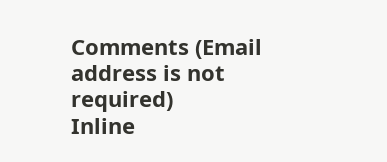Comments (Email address is not required)
Inline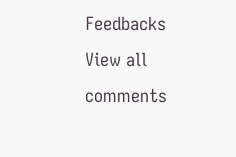Feedbacks
View all comments